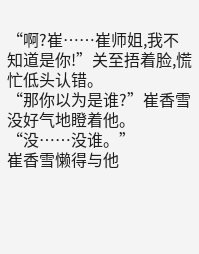“啊?崔……崔师姐,我不知道是你!”关至捂着脸,慌忙低头认错。
“那你以为是谁?”崔香雪没好气地瞪着他。
“没……没谁。”
崔香雪懒得与他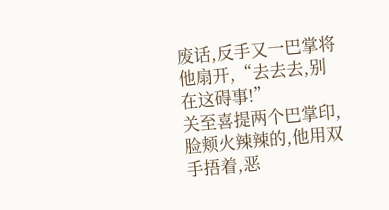废话,反手又一巴掌将他扇开,“去去去,别在这碍事!”
关至喜提两个巴掌印,脸颊火辣辣的,他用双手捂着,恶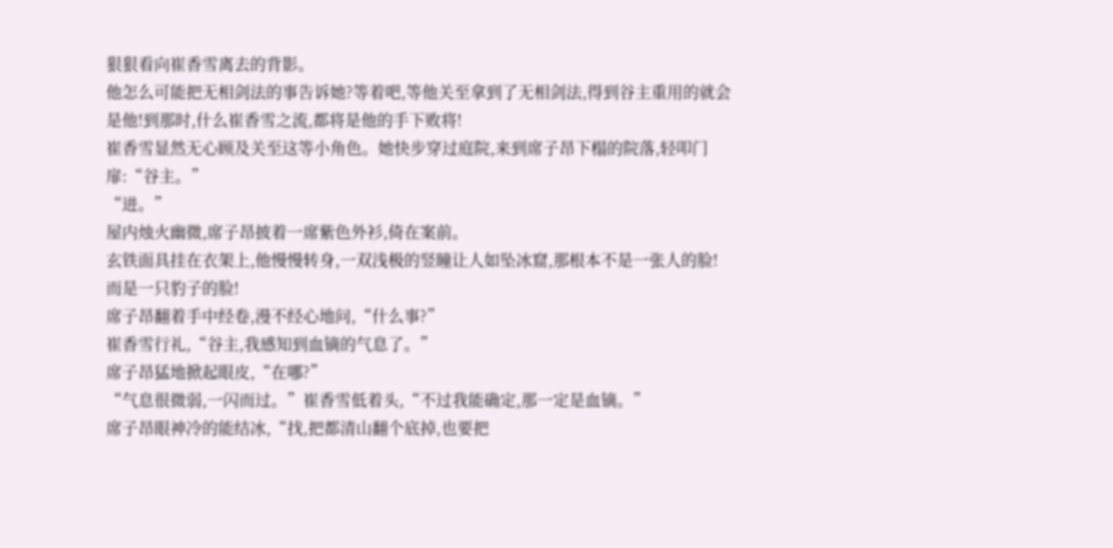狠狠看向崔香雪离去的背影。
他怎么可能把无相剑法的事告诉她?等着吧,等他关至拿到了无相剑法,得到谷主重用的就会是他!到那时,什么崔香雪之流,都将是他的手下败将!
崔香雪显然无心顾及关至这等小角色。她快步穿过庭院,来到席子昂下榻的院落,轻叩门扉:“谷主。”
“进。”
屋内烛火幽微,席子昂披着一席紫色外衫,倚在案前。
玄铁面具挂在衣架上,他慢慢转身,一双浅极的竖瞳让人如坠冰窟,那根本不是一张人的脸!
而是一只豹子的脸!
席子昂翻着手中经卷,漫不经心地问,“什么事?”
崔香雪行礼,“谷主,我感知到血镝的气息了。”
席子昂猛地掀起眼皮,“在哪?”
“气息很微弱,一闪而过。”崔香雪低着头,“不过我能确定,那一定是血镝。”
席子昂眼神冷的能结冰,“找,把都清山翻个底掉,也要把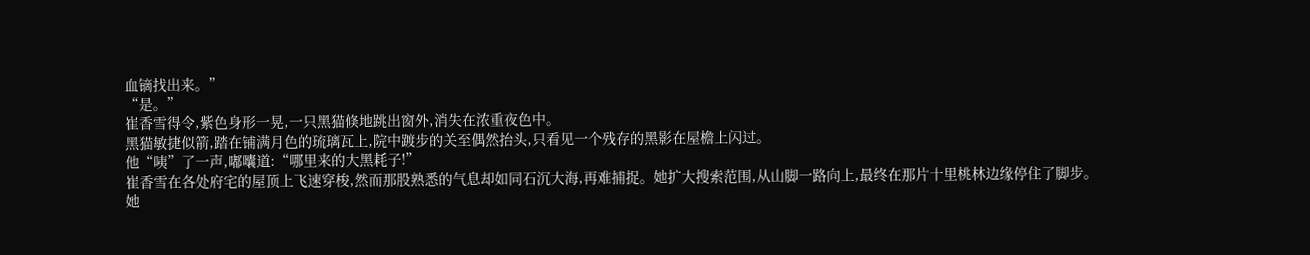血镝找出来。”
“是。”
崔香雪得令,紫色身形一晃,一只黑猫倏地跳出窗外,消失在浓重夜色中。
黑猫敏捷似箭,踏在铺满月色的琉璃瓦上,院中踱步的关至偶然抬头,只看见一个残存的黑影在屋檐上闪过。
他“咦”了一声,嘟囔道:“哪里来的大黑耗子!”
崔香雪在各处府宅的屋顶上飞速穿梭,然而那股熟悉的气息却如同石沉大海,再难捕捉。她扩大搜索范围,从山脚一路向上,最终在那片十里桃林边缘停住了脚步。
她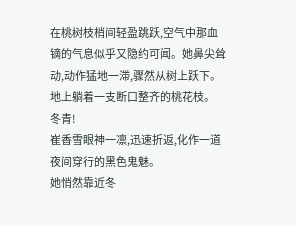在桃树枝梢间轻盈跳跃,空气中那血镝的气息似乎又隐约可闻。她鼻尖耸动,动作猛地一滞,骤然从树上跃下。
地上躺着一支断口整齐的桃花枝。
冬青!
崔香雪眼神一凛,迅速折返,化作一道夜间穿行的黑色鬼魅。
她悄然靠近冬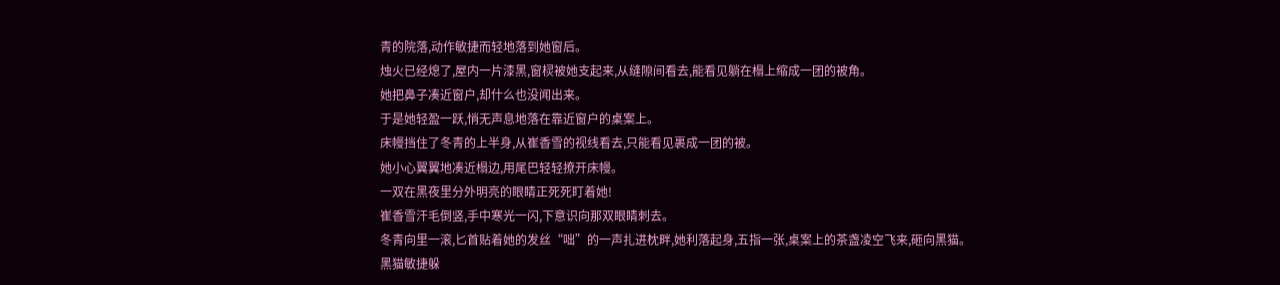青的院落,动作敏捷而轻地落到她窗后。
烛火已经熄了,屋内一片漆黑,窗棂被她支起来,从缝隙间看去,能看见躺在榻上缩成一团的被角。
她把鼻子凑近窗户,却什么也没闻出来。
于是她轻盈一跃,悄无声息地落在靠近窗户的桌案上。
床幔挡住了冬青的上半身,从崔香雪的视线看去,只能看见裹成一团的被。
她小心翼翼地凑近榻边,用尾巴轻轻撩开床幔。
一双在黑夜里分外明亮的眼睛正死死盯着她!
崔香雪汗毛倒竖,手中寒光一闪,下意识向那双眼睛刺去。
冬青向里一滚,匕首贴着她的发丝“咄”的一声扎进枕畔,她利落起身,五指一张,桌案上的茶盏凌空飞来,砸向黑猫。
黑猫敏捷躲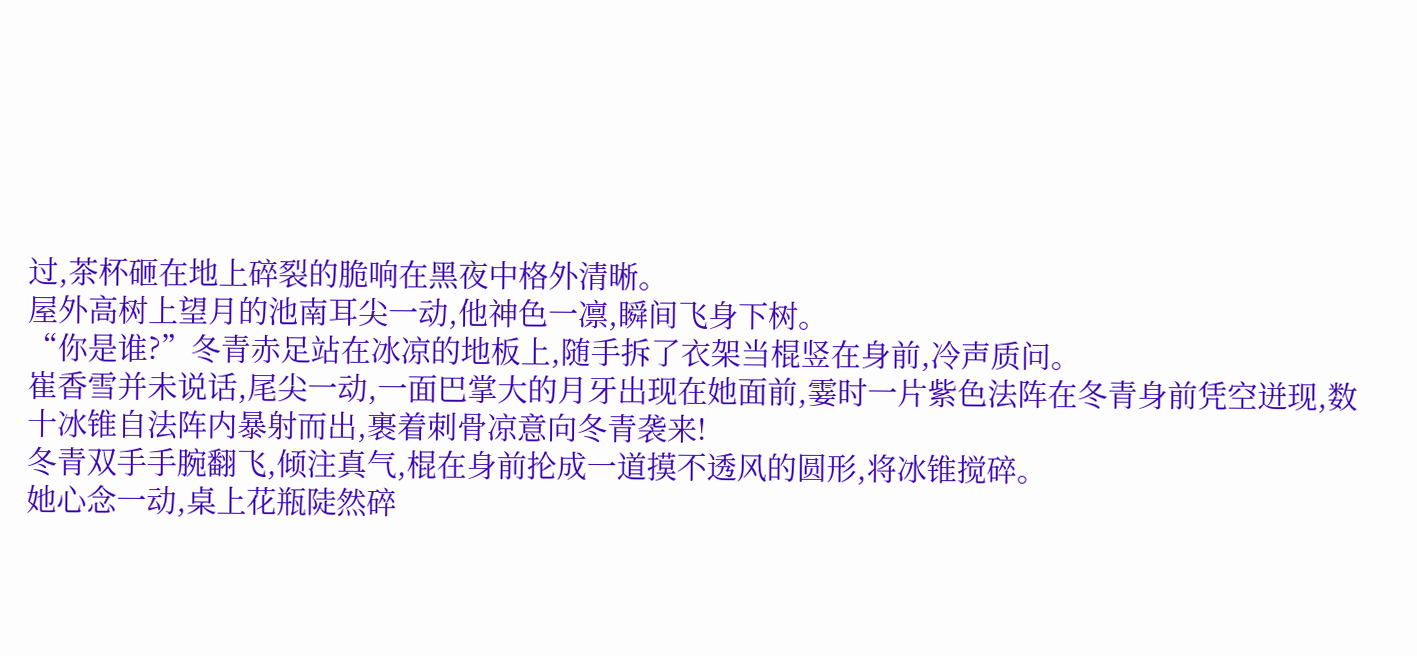过,茶杯砸在地上碎裂的脆响在黑夜中格外清晰。
屋外高树上望月的池南耳尖一动,他神色一凛,瞬间飞身下树。
“你是谁?”冬青赤足站在冰凉的地板上,随手拆了衣架当棍竖在身前,冷声质问。
崔香雪并未说话,尾尖一动,一面巴掌大的月牙出现在她面前,霎时一片紫色法阵在冬青身前凭空迸现,数十冰锥自法阵内暴射而出,裹着刺骨凉意向冬青袭来!
冬青双手手腕翻飞,倾注真气,棍在身前抡成一道摸不透风的圆形,将冰锥搅碎。
她心念一动,桌上花瓶陡然碎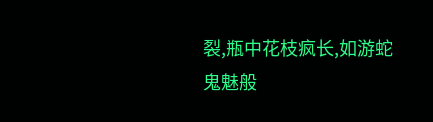裂,瓶中花枝疯长,如游蛇鬼魅般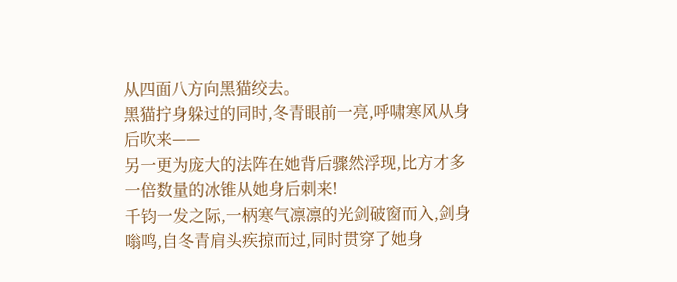从四面八方向黑猫绞去。
黑猫拧身躲过的同时,冬青眼前一亮,呼啸寒风从身后吹来——
另一更为庞大的法阵在她背后骤然浮现,比方才多一倍数量的冰锥从她身后刺来!
千钧一发之际,一柄寒气凛凛的光剑破窗而入,剑身嗡鸣,自冬青肩头疾掠而过,同时贯穿了她身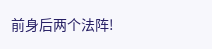前身后两个法阵!